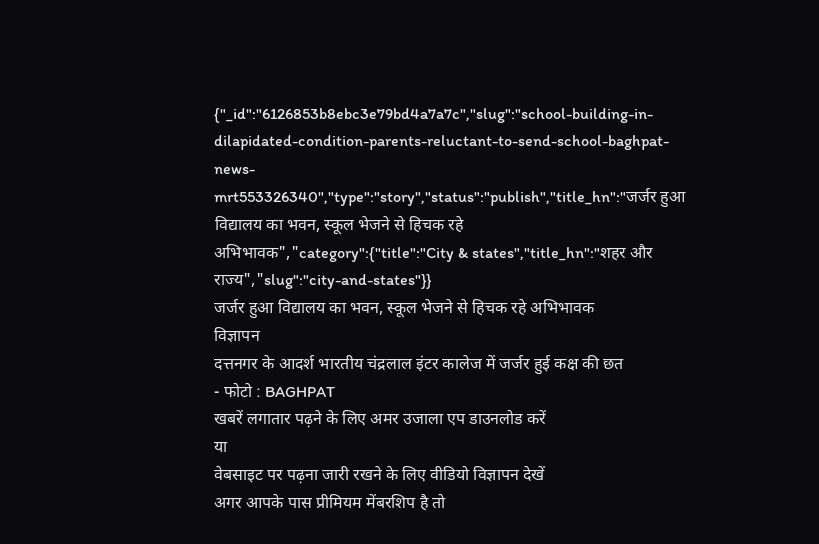{"_id":"6126853b8ebc3e79bd4a7a7c","slug":"school-building-in-dilapidated-condition-parents-reluctant-to-send-school-baghpat-news-mrt553326340","type":"story","status":"publish","title_hn":"जर्जर हुआ विद्यालय का भवन, स्कूल भेजने से हिचक रहे अभिभावक","category":{"title":"City & states","title_hn":"शहर और राज्य","slug":"city-and-states"}}
जर्जर हुआ विद्यालय का भवन, स्कूल भेजने से हिचक रहे अभिभावक
विज्ञापन
दत्तनगर के आदर्श भारतीय चंद्रलाल इंटर कालेज में जर्जर हुई कक्ष की छत
- फोटो : BAGHPAT
खबरें लगातार पढ़ने के लिए अमर उजाला एप डाउनलोड करें
या
वेबसाइट पर पढ़ना जारी रखने के लिए वीडियो विज्ञापन देखें
अगर आपके पास प्रीमियम मेंबरशिप है तो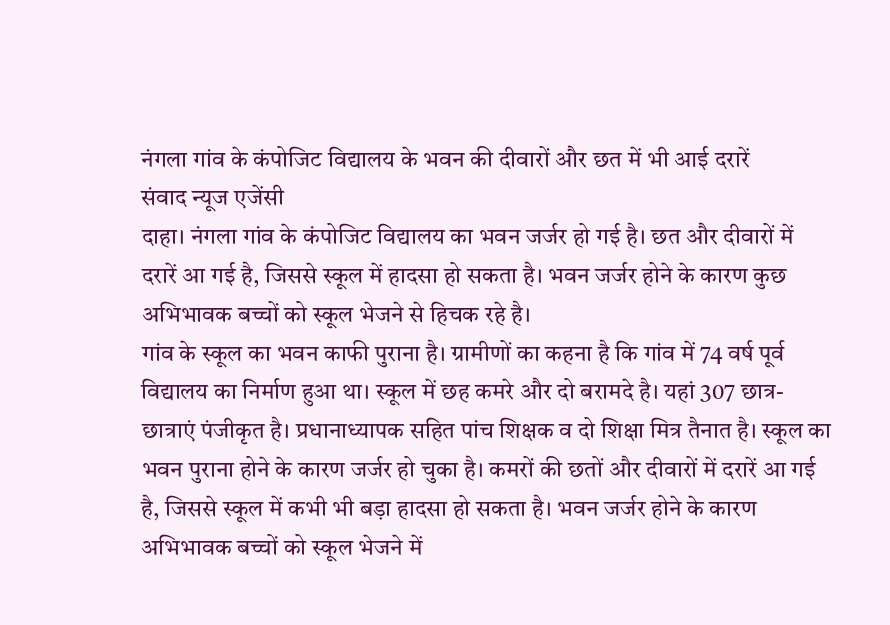नंगला गांव के कंपोजिट विद्यालय के भवन की दीवारों और छत में भी आई दरारें
संवाद न्यूज एजेंसी
दाहा। नंगला गांव के कंपोजिट विद्यालय का भवन जर्जर हो गई है। छत और दीवारों में दरारें आ गई है, जिससे स्कूल में हादसा हो सकता है। भवन जर्जर होने के कारण कुछ अभिभावक बच्चों को स्कूल भेजने से हिचक रहे है।
गांव के स्कूल का भवन काफी पुराना है। ग्रामीणों का कहना है कि गांव में 74 वर्ष पूर्व विद्यालय का निर्माण हुआ था। स्कूल में छह कमरे और दो बरामदे है। यहां 307 छात्र-छात्राएं पंजीकृत है। प्रधानाध्यापक सहित पांच शिक्षक व दो शिक्षा मित्र तैनात है। स्कूल का भवन पुराना होने के कारण जर्जर हो चुका है। कमरों की छतों और दीवारों में दरारें आ गई है, जिससे स्कूल में कभी भी बड़ा हादसा हो सकता है। भवन जर्जर होने के कारण अभिभावक बच्चों को स्कूल भेजने में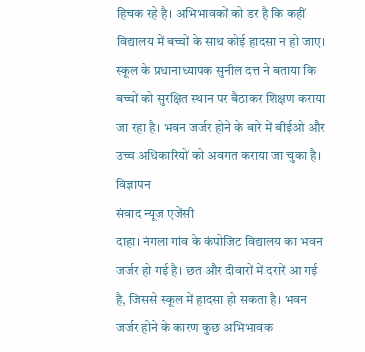हिचक रहे है। अभिभावकों को डर है कि कहीं विद्यालय में बच्चों के साथ कोई हादसा न हो जाए। स्कूल के प्रधानाध्यापक सुनील दत्त ने बताया कि बच्चों को सुरक्षित स्थान पर बैठाकर शिक्षण कराया जा रहा है। भवन जर्जर होने के बारे में बीईओ और उच्च अधिकारियों को अवगत कराया जा चुका है।
विज्ञापन
संवाद न्यूज एजेंसी
दाहा। नंगला गांव के कंपोजिट विद्यालय का भवन जर्जर हो गई है। छत और दीवारों में दरारें आ गई है, जिससे स्कूल में हादसा हो सकता है। भवन जर्जर होने के कारण कुछ अभिभावक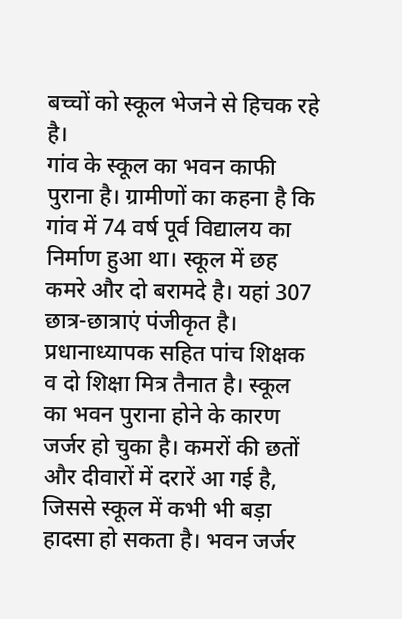बच्चों को स्कूल भेजने से हिचक रहे है।
गांव के स्कूल का भवन काफी पुराना है। ग्रामीणों का कहना है कि गांव में 74 वर्ष पूर्व विद्यालय का निर्माण हुआ था। स्कूल में छह कमरे और दो बरामदे है। यहां 307 छात्र-छात्राएं पंजीकृत है। प्रधानाध्यापक सहित पांच शिक्षक व दो शिक्षा मित्र तैनात है। स्कूल का भवन पुराना होने के कारण जर्जर हो चुका है। कमरों की छतों और दीवारों में दरारें आ गई है, जिससे स्कूल में कभी भी बड़ा हादसा हो सकता है। भवन जर्जर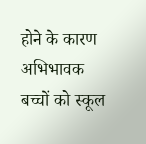होने के कारण अभिभावक बच्चों को स्कूल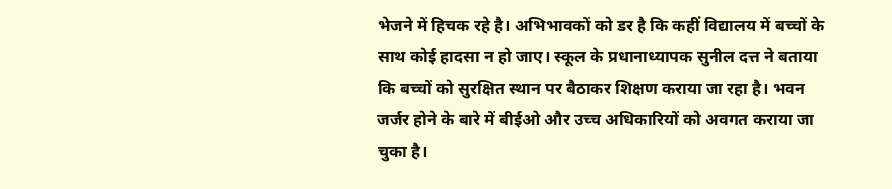भेजने में हिचक रहे है। अभिभावकों को डर है कि कहीं विद्यालय में बच्चों के साथ कोई हादसा न हो जाए। स्कूल के प्रधानाध्यापक सुनील दत्त ने बताया कि बच्चों को सुरक्षित स्थान पर बैठाकर शिक्षण कराया जा रहा है। भवन जर्जर होने के बारे में बीईओ और उच्च अधिकारियों को अवगत कराया जा चुका है।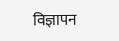विज्ञापन